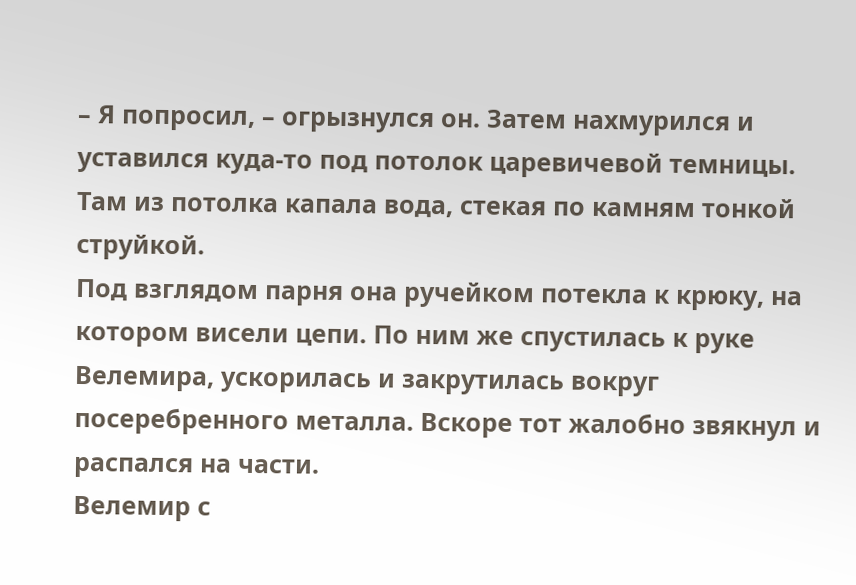– Я попросил, – огрызнулся он. Затем нахмурился и уставился куда-то под потолок царевичевой темницы. Там из потолка капала вода, стекая по камням тонкой струйкой.
Под взглядом парня она ручейком потекла к крюку, на котором висели цепи. По ним же спустилась к руке Велемира, ускорилась и закрутилась вокруг посеребренного металла. Вскоре тот жалобно звякнул и распался на части.
Велемир с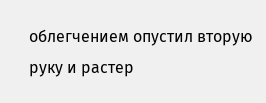облегчением опустил вторую руку и растер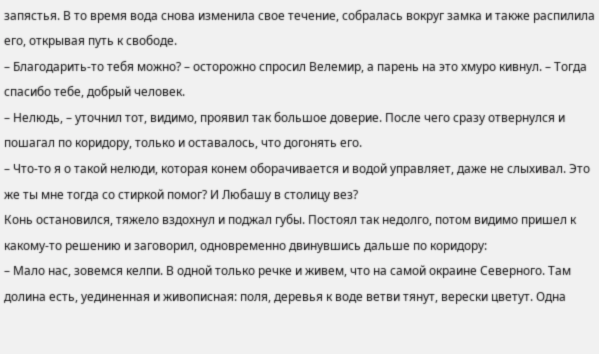запястья. В то время вода снова изменила свое течение, собралась вокруг замка и также распилила его, открывая путь к свободе.
– Благодарить-то тебя можно? – осторожно спросил Велемир, а парень на это хмуро кивнул. – Тогда спасибо тебе, добрый человек.
– Нелюдь, – уточнил тот, видимо, проявил так большое доверие. После чего сразу отвернулся и пошагал по коридору, только и оставалось, что догонять его.
– Что-то я о такой нелюди, которая конем оборачивается и водой управляет, даже не слыхивал. Это же ты мне тогда со стиркой помог? И Любашу в столицу вез?
Конь остановился, тяжело вздохнул и поджал губы. Постоял так недолго, потом видимо пришел к какому-то решению и заговорил, одновременно двинувшись дальше по коридору:
– Мало нас, зовемся келпи. В одной только речке и живем, что на самой окраине Северного. Там долина есть, уединенная и живописная: поля, деревья к воде ветви тянут, верески цветут. Одна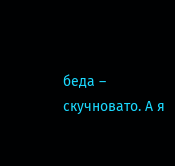беда – скучновато. А я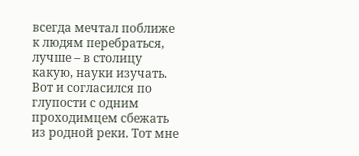всегда мечтал поближе к людям перебраться, лучше – в столицу какую, науки изучать. Вот и согласился по глупости с одним проходимцем сбежать из родной реки. Тот мне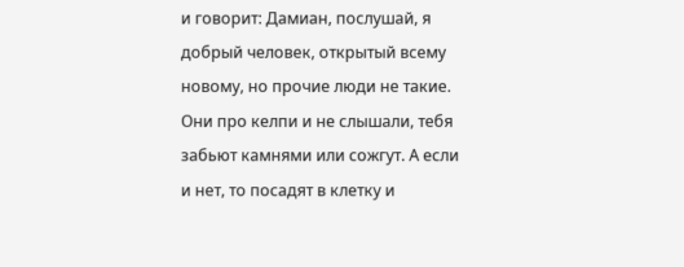и говорит: Дамиан, послушай, я добрый человек, открытый всему новому, но прочие люди не такие. Они про келпи и не слышали, тебя забьют камнями или сожгут. А если и нет, то посадят в клетку и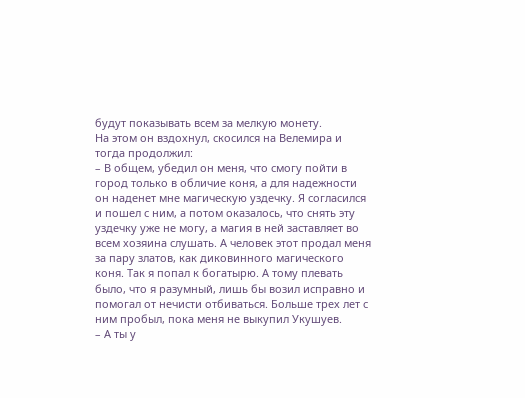будут показывать всем за мелкую монету.
На этом он вздохнул, скосился на Велемира и тогда продолжил:
– В общем, убедил он меня, что смогу пойти в город только в обличие коня, а для надежности он наденет мне магическую уздечку. Я согласился и пошел с ним, а потом оказалось, что снять эту уздечку уже не могу, а магия в ней заставляет во всем хозяина слушать. А человек этот продал меня за пару златов, как диковинного магического коня. Так я попал к богатырю. А тому плевать было, что я разумный, лишь бы возил исправно и помогал от нечисти отбиваться. Больше трех лет с ним пробыл, пока меня не выкупил Укушуев.
– А ты у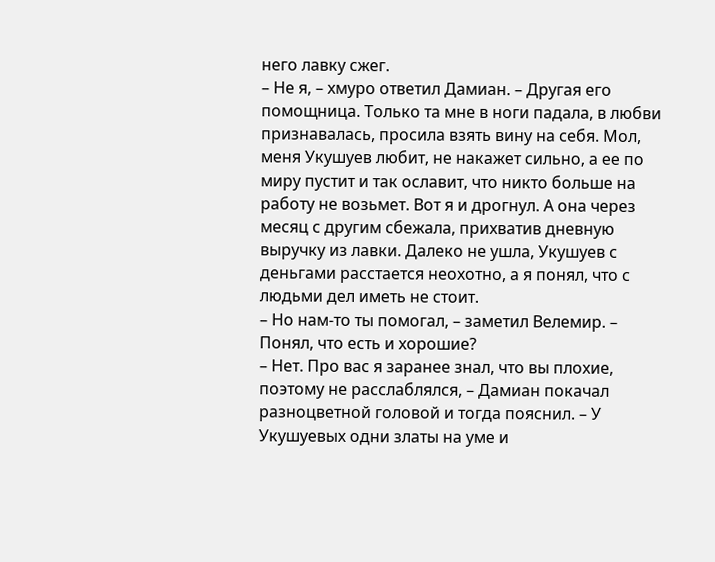него лавку сжег.
– Не я, – хмуро ответил Дамиан. – Другая его помощница. Только та мне в ноги падала, в любви признавалась, просила взять вину на себя. Мол, меня Укушуев любит, не накажет сильно, а ее по миру пустит и так ославит, что никто больше на работу не возьмет. Вот я и дрогнул. А она через месяц с другим сбежала, прихватив дневную выручку из лавки. Далеко не ушла, Укушуев с деньгами расстается неохотно, а я понял, что с людьми дел иметь не стоит.
– Но нам-то ты помогал, – заметил Велемир. – Понял, что есть и хорошие?
– Нет. Про вас я заранее знал, что вы плохие, поэтому не расслаблялся, – Дамиан покачал разноцветной головой и тогда пояснил. – У Укушуевых одни златы на уме и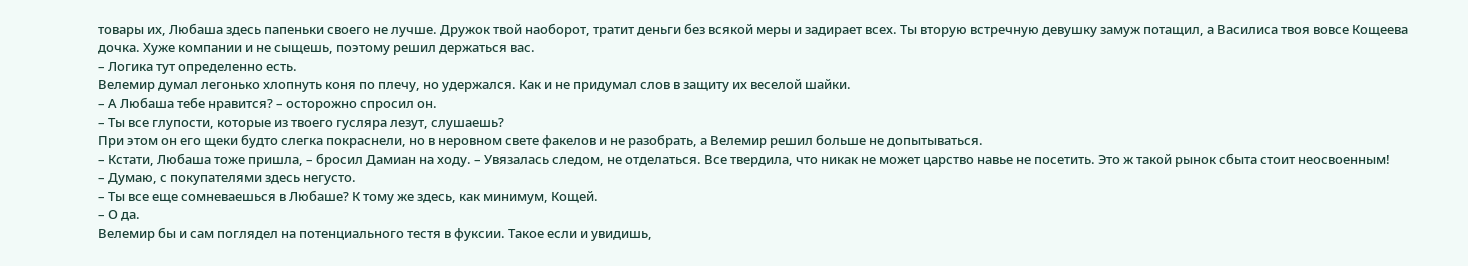товары их, Любаша здесь папеньки своего не лучше. Дружок твой наоборот, тратит деньги без всякой меры и задирает всех. Ты вторую встречную девушку замуж потащил, а Василиса твоя вовсе Кощеева дочка. Хуже компании и не сыщешь, поэтому решил держаться вас.
– Логика тут определенно есть.
Велемир думал легонько хлопнуть коня по плечу, но удержался. Как и не придумал слов в защиту их веселой шайки.
– А Любаша тебе нравится? – осторожно спросил он.
– Ты все глупости, которые из твоего гусляра лезут, слушаешь?
При этом он его щеки будто слегка покраснели, но в неровном свете факелов и не разобрать, а Велемир решил больше не допытываться.
– Кстати, Любаша тоже пришла, – бросил Дамиан на ходу. – Увязалась следом, не отделаться. Все твердила, что никак не может царство навье не посетить. Это ж такой рынок сбыта стоит неосвоенным!
– Думаю, с покупателями здесь негусто.
– Ты все еще сомневаешься в Любаше? К тому же здесь, как минимум, Кощей.
– О да.
Велемир бы и сам поглядел на потенциального тестя в фуксии. Такое если и увидишь,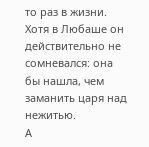то раз в жизни. Хотя в Любаше он действительно не сомневался: она бы нашла, чем заманить царя над нежитью.
А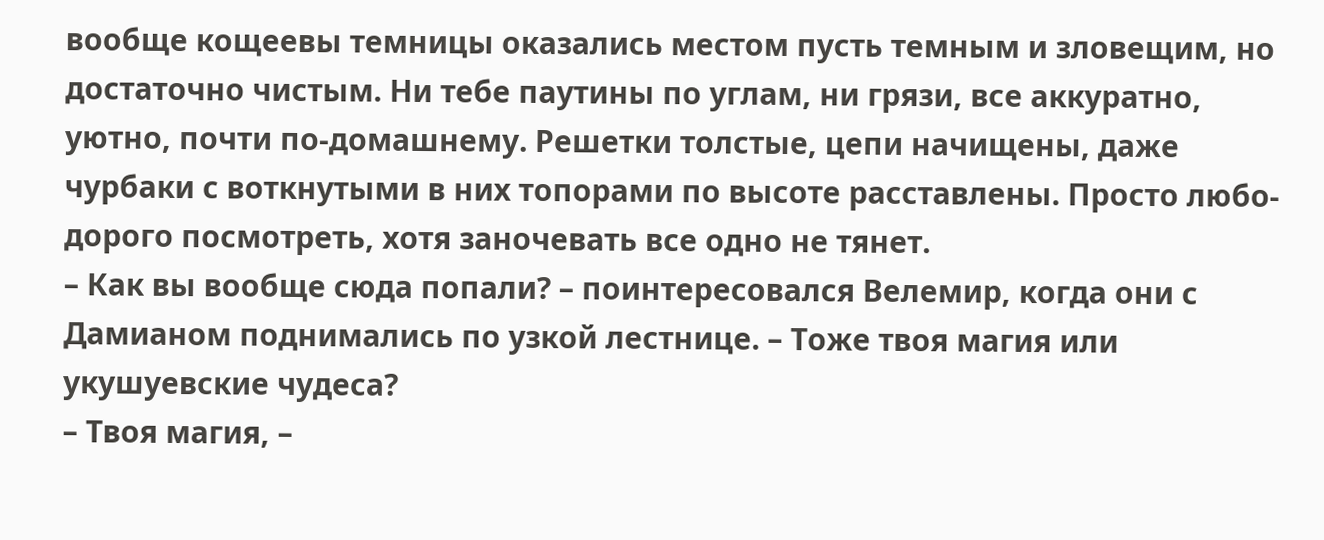вообще кощеевы темницы оказались местом пусть темным и зловещим, но достаточно чистым. Ни тебе паутины по углам, ни грязи, все аккуратно, уютно, почти по-домашнему. Решетки толстые, цепи начищены, даже чурбаки с воткнутыми в них топорами по высоте расставлены. Просто любо-дорого посмотреть, хотя заночевать все одно не тянет.
– Как вы вообще сюда попали? – поинтересовался Велемир, когда они с Дамианом поднимались по узкой лестнице. – Тоже твоя магия или укушуевские чудеса?
– Твоя магия, –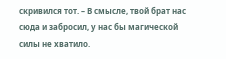скривился тот. – В смысле, твой брат нас сюда и забросил, у нас бы магической силы не хватило.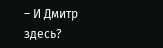– И Дмитр здесь?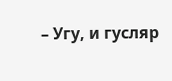– Угу, и гусляр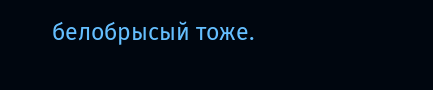белобрысый тоже.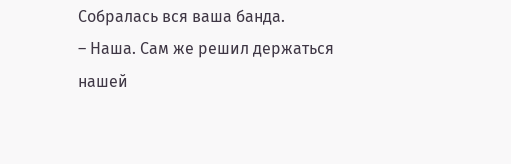Собралась вся ваша банда.
– Наша. Сам же решил держаться нашей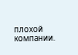плохой компании.